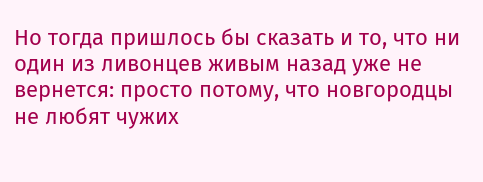Но тогда пришлось бы сказать и то, что ни один из ливонцев живым назад уже не вернется: просто потому, что новгородцы не любят чужих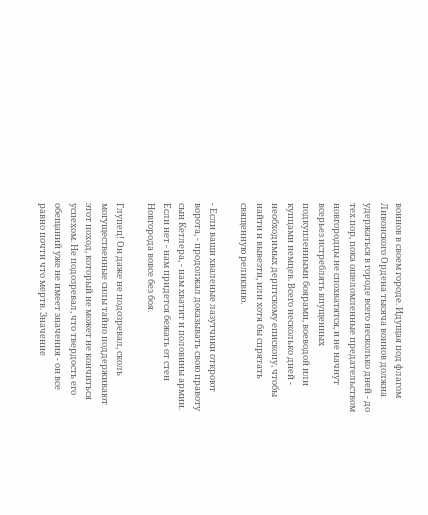воинов в своем городе. Идущая под флагом Ливонского Ордена тысяча воинов должна удержаться в городе всего несколько дней - до тех пор, пока ошеломленные предательством новгородцы не спохватятся, и не начнут всерьез истреблять впущенных подкупленными боярами, воеводой или купцами немцев. Всего несколько дней - необходимых дерптскому епископу, чтобы найти и вывезти, или хотя бы спрятать священную реликвию.

- Если ваши хваленые лазутчики откроют ворота, - продолжал доказывать свою правоту сын Кетлера, - нам хватит и половины армии. Если нет - нам придется бежать от стен Новгорода вовсе без боя.

Глупец! Он даже не подозревал, сколь могущественные силы тайно поддерживают этот поход, который не может не кончиться успехом. Не подозревал, что твердость его обещаний уже не имеет значения - он все равно почти что мертв. Значение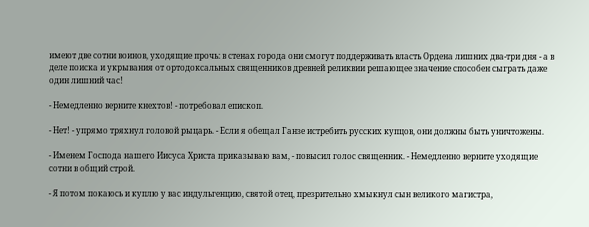имеют две сотни воинов, уходящие прочь: в стенах города они смогут поддерживать власть Ордена лишних два-три дня - а в деле поиска и укрывания от ортодоксальных священников древней реликвии решающее значение способен сыграть даже один лишний час!

- Немедленно верните кнехтов! - потребовал епископ.

- Нет! - упрямо тряхнул головой рыцарь. - Если я обещал Ганзе истребить русских купцов, они должны быть уничтожены.

- Именем Господа нашего Иисуса Христа приказываю вам, - повысил голос священник. - Немедленно верните уходящие сотни в общий строй.

- Я потом покаюсь и куплю у вас индульгенцию, святой отец, презрительно хмыкнул сын великого магистра,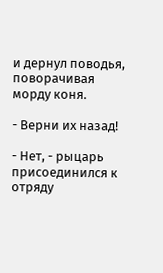и дернул поводья, поворачивая морду коня.

- Верни их назад!

- Нет, - рыцарь присоединился к отряду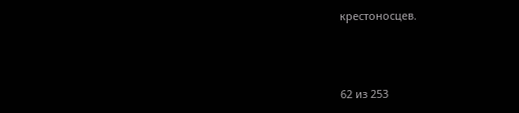крестоносцев.



62 из 253